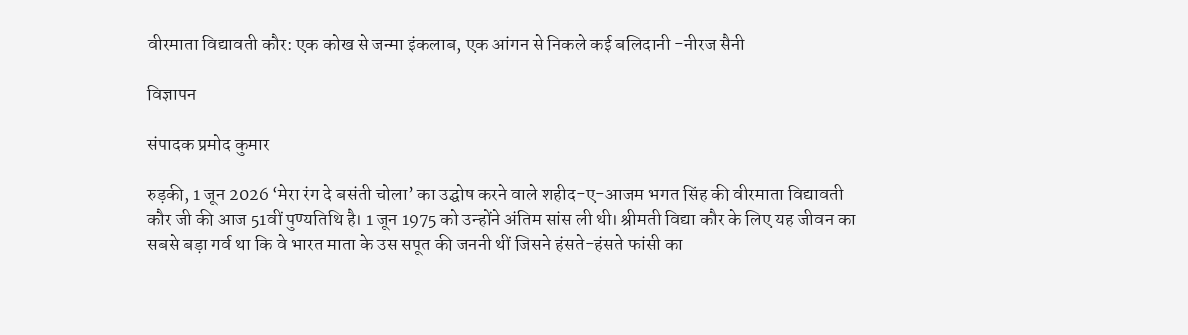वीरमाता विद्यावती कौर: एक कोख से जन्मा इंकलाब, एक आंगन से निकले कई बलिदानी -नीरज सैनी

विज्ञापन

संपादक प्रमोद कुमार

रुड़की, 1 जून 2026 ‘मेरा रंग दे बसंती चोला’ का उद्घोष करने वाले शहीद-ए-आजम भगत सिंह की वीरमाता विद्यावती कौर जी की आज 51वीं पुण्यतिथि है। 1 जून 1975 को उन्होंने अंतिम सांस ली थी। श्रीमती विद्या कौर के लिए यह जीवन का सबसे बड़ा गर्व था कि वे भारत माता के उस सपूत की जननी थीं जिसने हंसते-हंसते फांसी का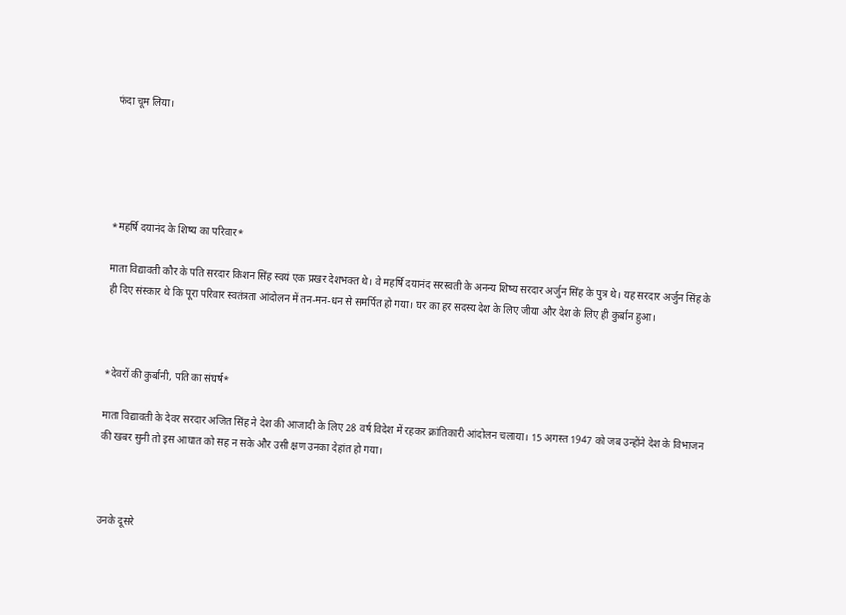फंदा चूम लिया।





*महर्षि दयानंद के शिष्य का परिवार*

माता विद्यावती कौर के पति सरदार किशन सिंह स्वयं एक प्रखर देशभक्त थे। वे महर्षि दयानंद सरस्वती के अनन्य शिष्य सरदार अर्जुन सिंह के पुत्र थे। यह सरदार अर्जुन सिंह के ही दिए संस्कार थे कि पूरा परिवार स्वतंत्रता आंदोलन में तन-मन-धन से समर्पित हो गया। घर का हर सदस्य देश के लिए जीया और देश के लिए ही कुर्बान हुआ।



*देवरों की कुर्बानी, पति का संघर्ष*

माता विद्यावती के देवर सरदार अजित सिंह ने देश की आजादी के लिए 28 वर्ष विदेश में रहकर क्रांतिकारी आंदोलन चलाया। 15 अगस्त 1947 को जब उन्होंने देश के विभाजन की खबर सुनी तो इस आघात को सह न सके और उसी क्षण उनका देहांत हो गया।



उनके दूसरे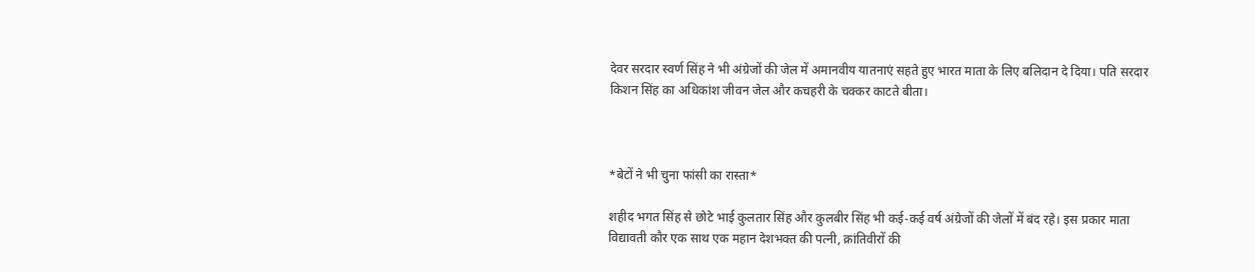देवर सरदार स्वर्ण सिंह ने भी अंग्रेजों की जेल में अमानवीय यातनाएं सहते हुए भारत माता के लिए बलिदान दे दिया। पति सरदार किशन सिंह का अधिकांश जीवन जेल और कचहरी के चक्कर काटते बीता।



*बेटों ने भी चुना फांसी का रास्ता*

शहीद भगत सिंह से छोटे भाई कुलतार सिंह और कुलबीर सिंह भी कई-कई वर्ष अंग्रेजों की जेलों में बंद रहे। इस प्रकार माता विद्यावती कौर एक साथ एक महान देशभक्त की पत्नी, क्रांतिवीरों की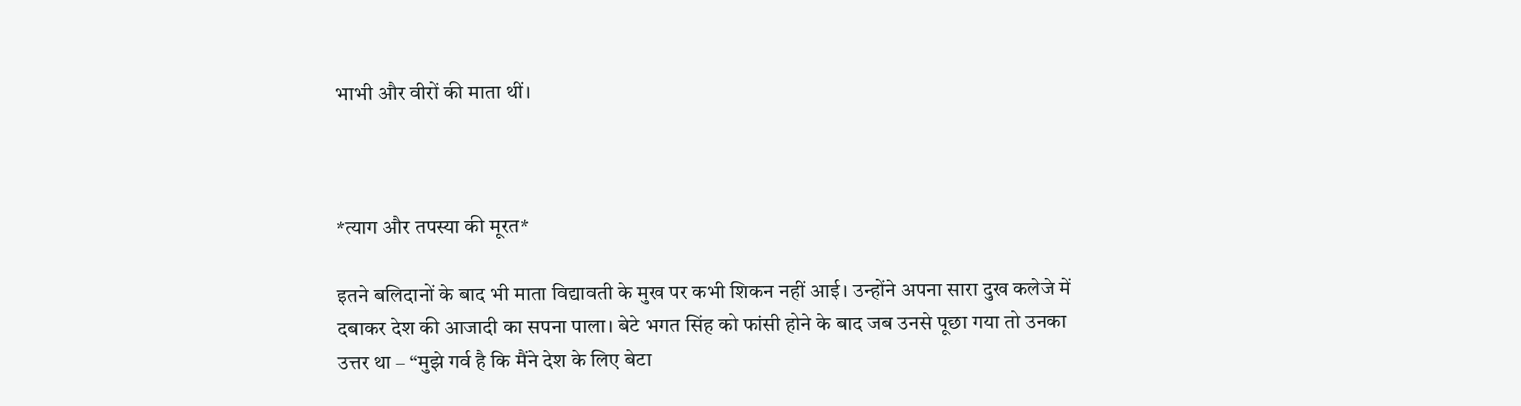भाभी और वीरों की माता थीं।



*त्याग और तपस्या की मूरत*

इतने बलिदानों के बाद भी माता विद्यावती के मुख पर कभी शिकन नहीं आई। उन्होंने अपना सारा दुख कलेजे में दबाकर देश की आजादी का सपना पाला। बेटे भगत सिंह को फांसी होने के बाद जब उनसे पूछा गया तो उनका उत्तर था – “मुझे गर्व है कि मैंने देश के लिए बेटा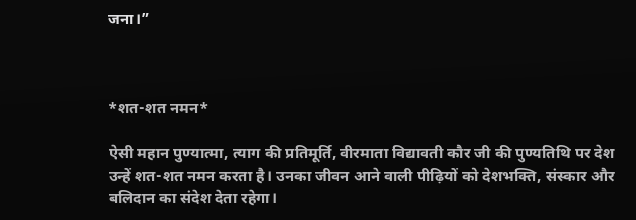जना।”



*शत-शत नमन*

ऐसी महान पुण्यात्मा, त्याग की प्रतिमूर्ति, वीरमाता विद्यावती कौर जी की पुण्यतिथि पर देश उन्हें शत-शत नमन करता है। उनका जीवन आने वाली पीढ़ियों को देशभक्ति, संस्कार और बलिदान का संदेश देता रहेगा।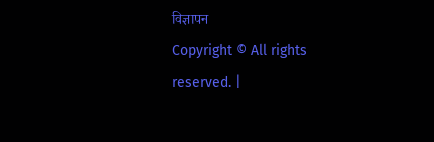विज्ञापन
Copyright © All rights reserved. |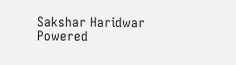Sakshar Haridwar Powered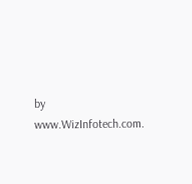by www.WizInfotech.com.